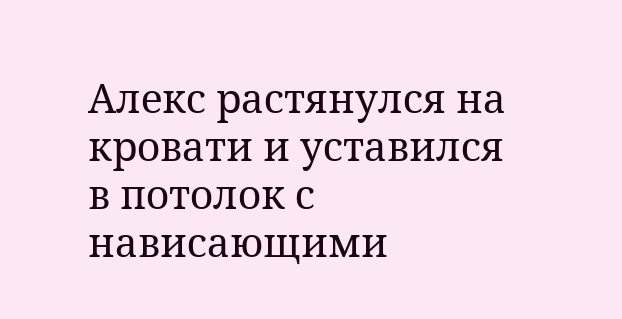Алекс растянулся на кровати и уставился в потолок с нависающими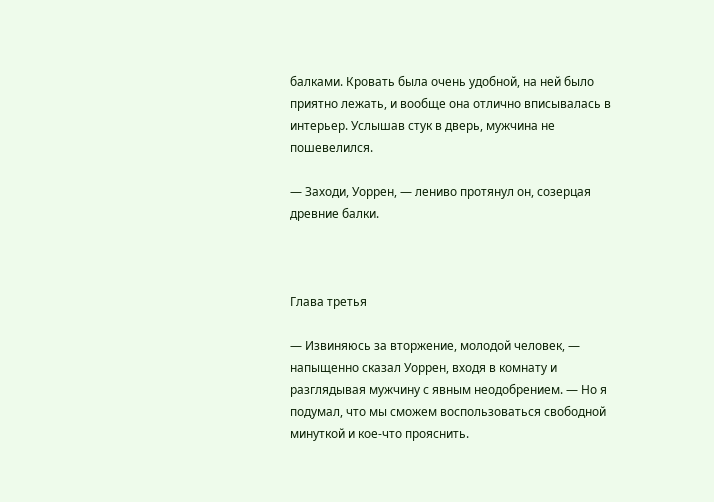балками. Кровать была очень удобной, на ней было приятно лежать, и вообще она отлично вписывалась в интерьер. Услышав стук в дверь, мужчина не пошевелился.

— Заходи, Уоррен, — лениво протянул он, созерцая древние балки.



Глава третья

— Извиняюсь за вторжение, молодой человек, — напыщенно сказал Уоррен, входя в комнату и разглядывая мужчину с явным неодобрением. — Но я подумал, что мы сможем воспользоваться свободной минуткой и кое-что прояснить.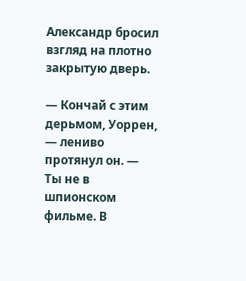Александр бросил взгляд на плотно закрытую дверь.

— Кончай с этим дерьмом, Уоррен, — лениво протянул он. — Ты не в шпионском фильме. В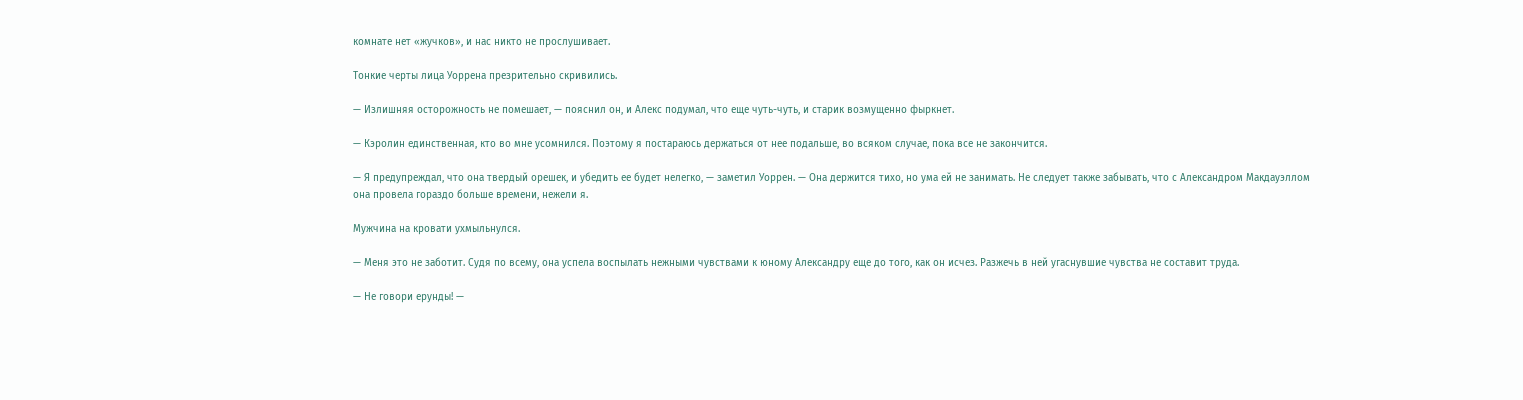комнате нет «жучков», и нас никто не прослушивает.

Тонкие черты лица Уоррена презрительно скривились.

— Излишняя осторожность не помешает, — пояснил он, и Алекс подумал, что еще чуть-чуть, и старик возмущенно фыркнет.

— Кэролин единственная, кто во мне усомнился. Поэтому я постараюсь держаться от нее подальше, во всяком случае, пока все не закончится.

— Я предупреждал, что она твердый орешек, и убедить ее будет нелегко, — заметил Уоррен. — Она держится тихо, но ума ей не занимать. Не следует также забывать, что с Александром Макдауэллом она провела гораздо больше времени, нежели я.

Мужчина на кровати ухмыльнулся.

— Меня это не заботит. Судя по всему, она успела воспылать нежными чувствами к юному Александру еще до того, как он исчез. Разжечь в ней угаснувшие чувства не составит труда.

— Не говори ерунды! —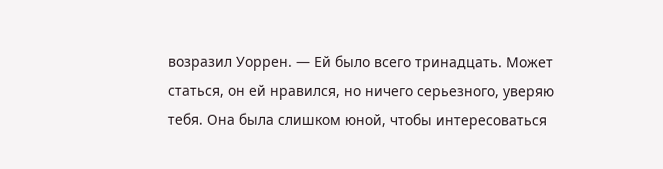возразил Уоррен. — Ей было всего тринадцать. Может статься, он ей нравился, но ничего серьезного, уверяю тебя. Она была слишком юной, чтобы интересоваться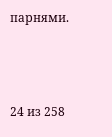парнями.



24 из 258